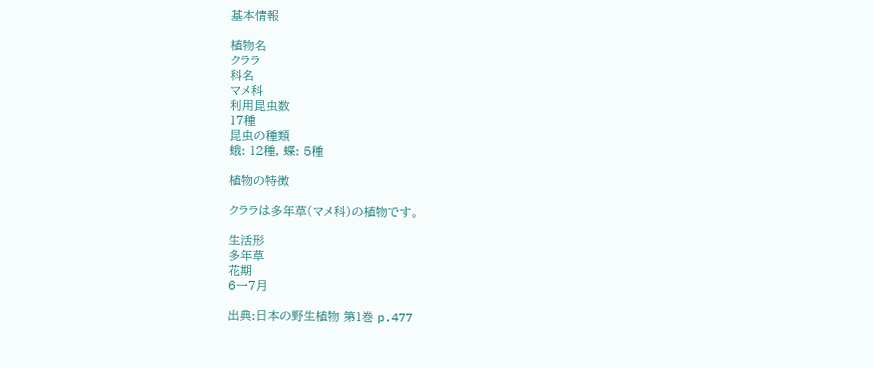基本情報

植物名
クララ
科名
マメ科
利用昆虫数
17種
昆虫の種類
蛾: 12種, 蝶: 5種

植物の特徴

クララは多年草(マメ科)の植物です。

生活形
多年草
花期
6一7月

出典:日本の野生植物 第1巻 p.477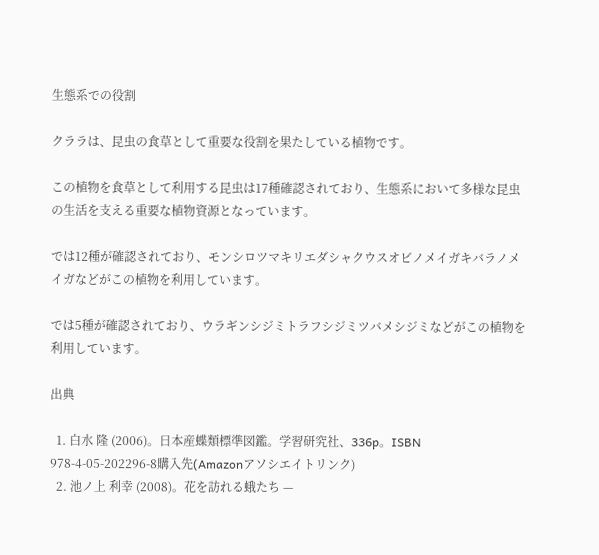生態系での役割

クララは、昆虫の食草として重要な役割を果たしている植物です。

この植物を食草として利用する昆虫は17種確認されており、生態系において多様な昆虫の生活を支える重要な植物資源となっています。

では12種が確認されており、モンシロツマキリエダシャクウスオビノメイガキバラノメイガなどがこの植物を利用しています。

では5種が確認されており、ウラギンシジミトラフシジミツバメシジミなどがこの植物を利用しています。

出典

  1. 白水 隆 (2006)。日本産蝶類標準図鑑。学習研究社、336p。ISBN 978-4-05-202296-8購入先(Amazonアソシエイトリンク)
  2. 池ノ上 利幸 (2008)。花を訪れる蛾たち —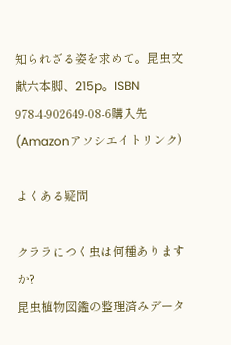知られざる姿を求めて。昆虫文献六本脚、215p。ISBN 978-4-902649-08-6購入先(Amazonアソシエイトリンク)

よくある疑問

クララにつく虫は何種ありますか?
昆虫植物図鑑の整理済みデータ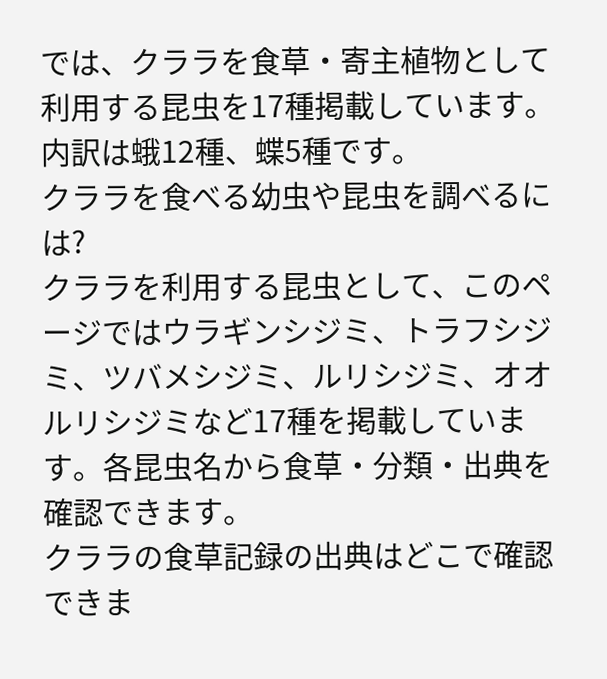では、クララを食草・寄主植物として利用する昆虫を17種掲載しています。内訳は蛾12種、蝶5種です。
クララを食べる幼虫や昆虫を調べるには?
クララを利用する昆虫として、このページではウラギンシジミ、トラフシジミ、ツバメシジミ、ルリシジミ、オオルリシジミなど17種を掲載しています。各昆虫名から食草・分類・出典を確認できます。
クララの食草記録の出典はどこで確認できま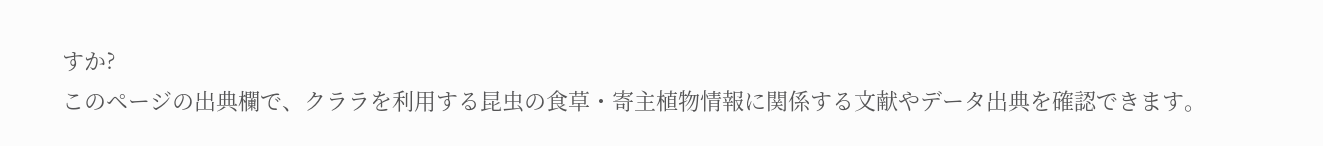すか?
このページの出典欄で、クララを利用する昆虫の食草・寄主植物情報に関係する文献やデータ出典を確認できます。